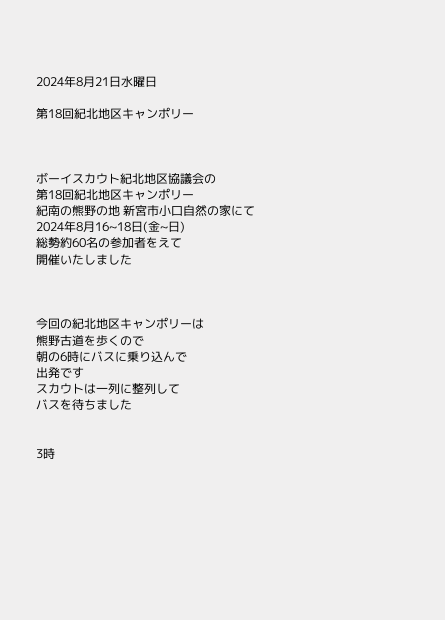2024年8月21日水曜日

第18回紀北地区キャンポリー



ボーイスカウト紀北地区協議会の
第18回紀北地区キャンポリー
紀南の熊野の地 新宮市小口自然の家にて
2024年8月16~18日(金~日)
総勢約60名の参加者をえて
開催いたしました



今回の紀北地区キャンポリーは
熊野古道を歩くので
朝の6時にバスに乗り込んで
出発です
スカウトは一列に整列して
バスを待ちました


3時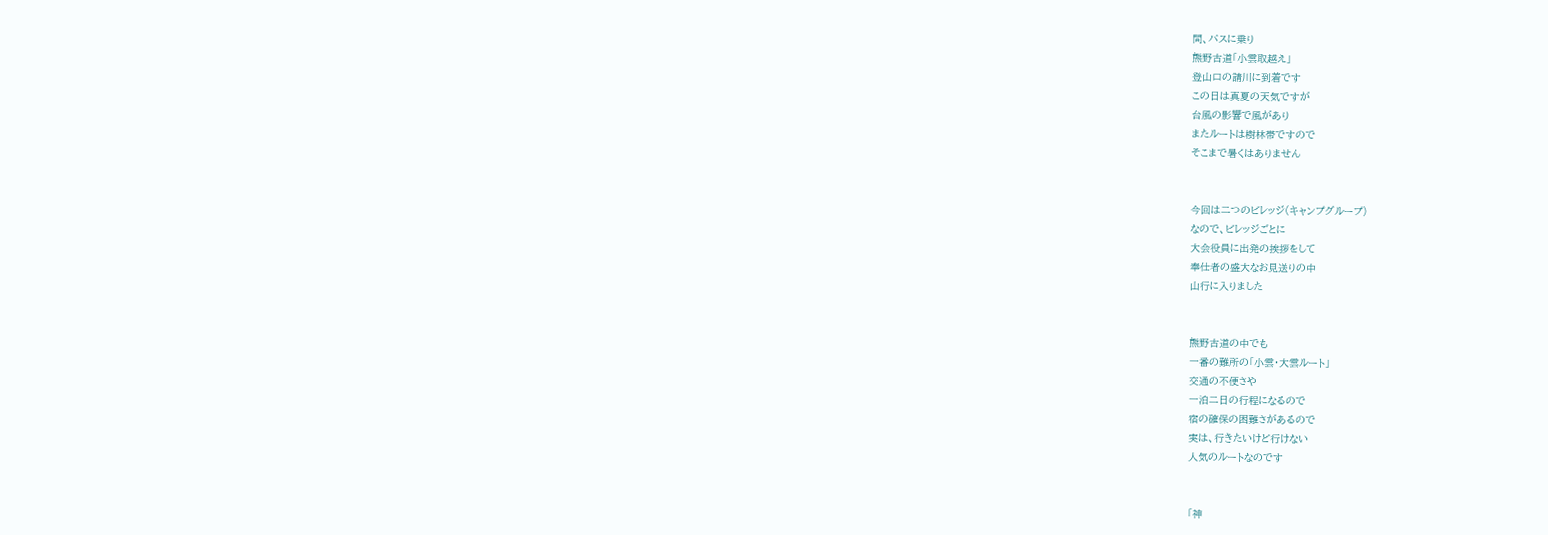間、バスに乗り
熊野古道「小雲取越え」
登山口の請川に到着です
この日は真夏の天気ですが
台風の影響で風があり
またルートは樹林帯ですので
そこまで暑くはありません


今回は二つのビレッジ(キャンプグループ)
なので、ビレッジごとに
大会役員に出発の挨拶をして
奉仕者の盛大なお見送りの中
山行に入りました


熊野古道の中でも
一番の難所の「小雲・大雲ルート」
交通の不便さや
一泊二日の行程になるので
宿の確保の困難さがあるので
実は、行きたいけど行けない
人気のルートなのです


「神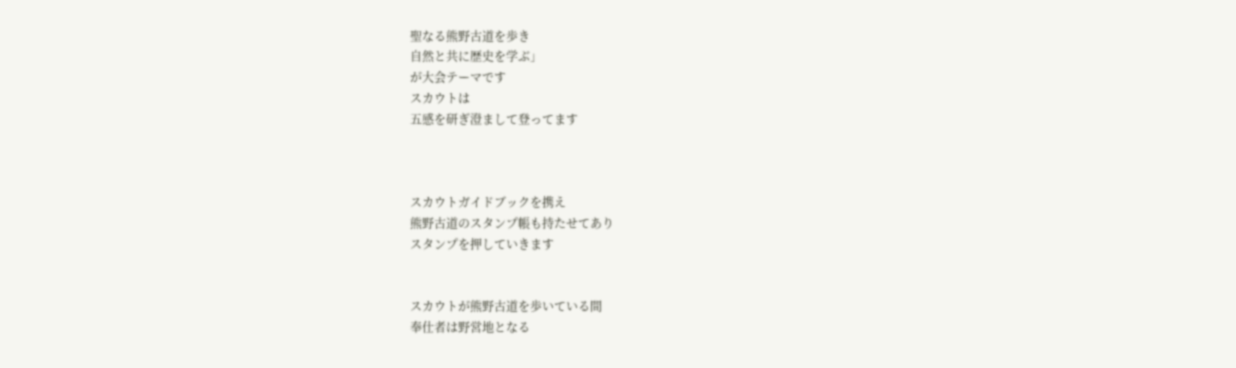聖なる熊野古道を歩き
自然と共に歴史を学ぶ」
が大会テーマです
スカウトは
五感を研ぎ澄まして登ってます



スカウトガイドブックを携え
熊野古道のスタンプ帳も持たせてあり
スタンプを押していきます


スカウトが熊野古道を歩いている間
奉仕者は野営地となる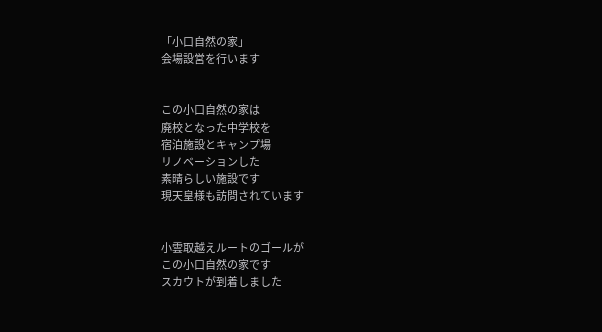「小口自然の家」
会場設営を行います


この小口自然の家は
廃校となった中学校を
宿泊施設とキャンプ場
リノベーションした
素晴らしい施設です
現天皇様も訪問されています


小雲取越えルートのゴールが
この小口自然の家です
スカウトが到着しました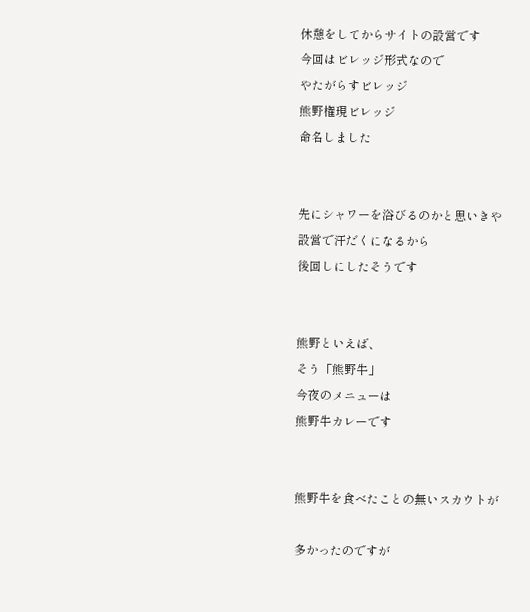休憩をしてからサイトの設営です
今回はビレッジ形式なので
やたがらすビレッジ
熊野権現ビレッジ
命名しました


先にシャワーを浴びるのかと思いきや
設営で汗だくになるから
後回しにしたそうです


熊野といえば、
そう「熊野牛」
今夜のメニューは
熊野牛カレーです


熊野牛を食べたことの無いスカウトが

多かったのですが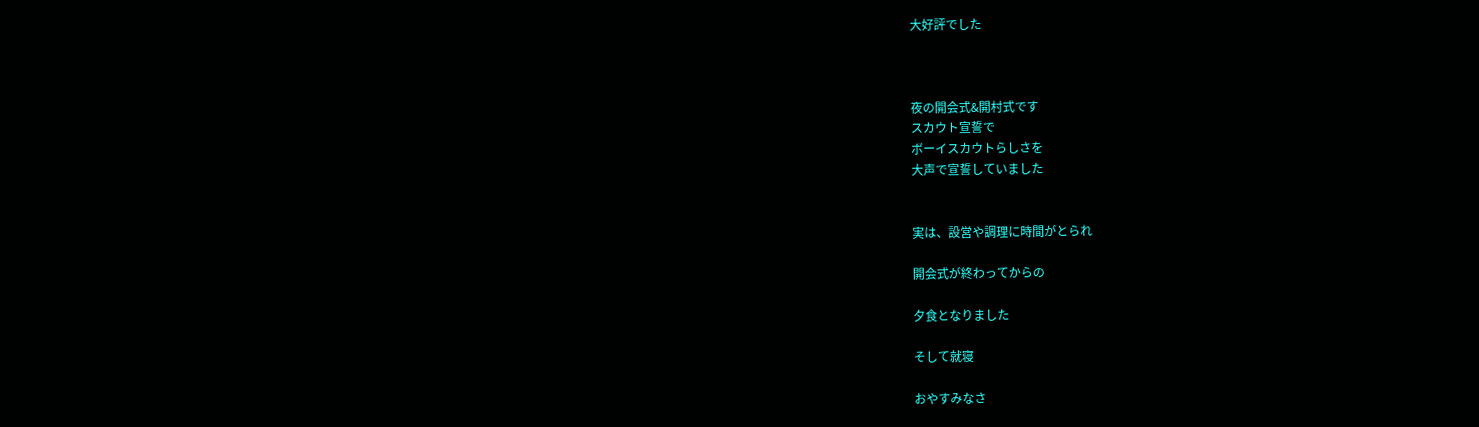大好評でした



夜の開会式&開村式です
スカウト宣誓で
ボーイスカウトらしさを
大声で宣誓していました


実は、設営や調理に時間がとられ

開会式が終わってからの

夕食となりました

そして就寝

おやすみなさ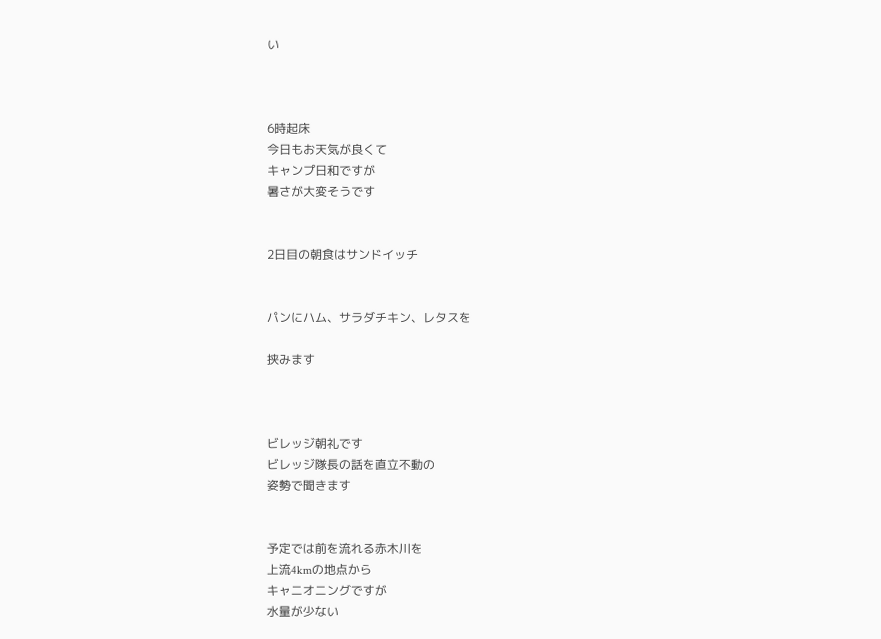い



6時起床
今日もお天気が良くて
キャンプ日和ですが
暑さが大変そうです


2日目の朝食はサンドイッチ


パンにハム、サラダチキン、レタスを

挟みます



ビレッジ朝礼です
ビレッジ隊長の話を直立不動の
姿勢で聞きます


予定では前を流れる赤木川を
上流4kmの地点から
キャニオニングですが
水量が少ない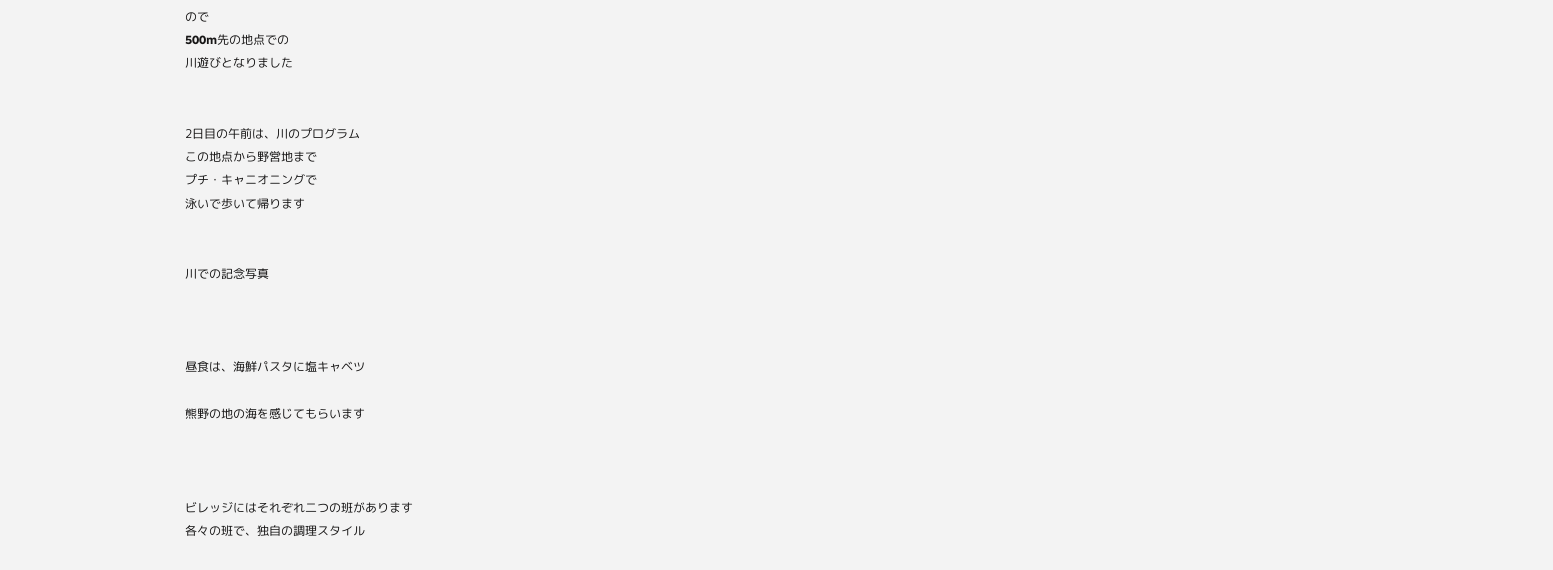ので
500m先の地点での
川遊びとなりました


2日目の午前は、川のプログラム
この地点から野営地まで
プチ・キャニオニングで
泳いで歩いて帰ります


川での記念写真



昼食は、海鮮パスタに塩キャベツ

熊野の地の海を感じてもらいます



ビレッジにはそれぞれ二つの班があります
各々の班で、独自の調理スタイル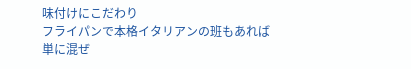味付けにこだわり
フライパンで本格イタリアンの班もあれば
単に混ぜ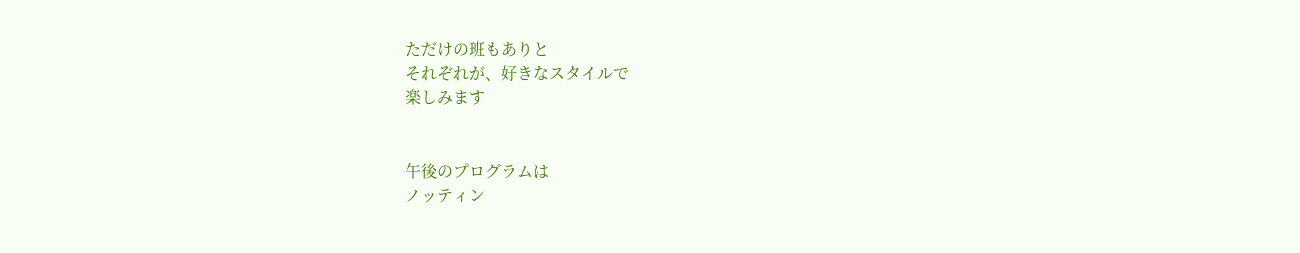ただけの班もありと
それぞれが、好きなスタイルで
楽しみます


午後のプログラムは
ノッティン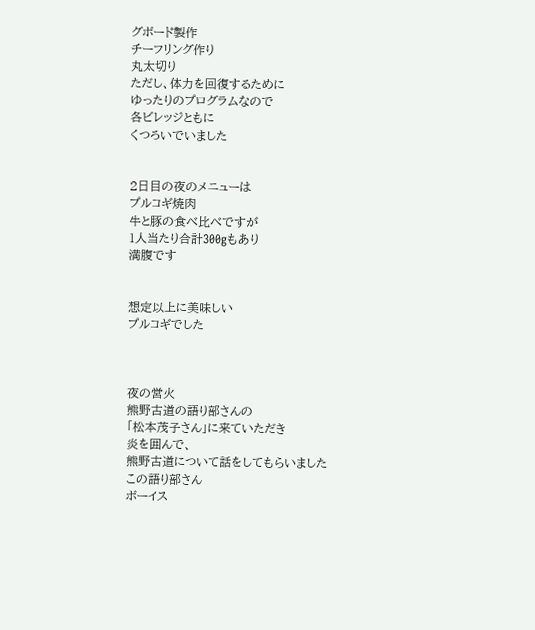グボード製作
チーフリング作り
丸太切り
ただし、体力を回復するために
ゆったりのプログラムなので
各ビレッジともに
くつろいでいました


2日目の夜のメニューは
プルコギ焼肉
牛と豚の食べ比べですが
1人当たり合計300gもあり
満腹です


想定以上に美味しい
プルコギでした



夜の営火
熊野古道の語り部さんの
「松本茂子さん」に来ていただき
炎を囲んで、
熊野古道について話をしてもらいました
この語り部さん
ボーイス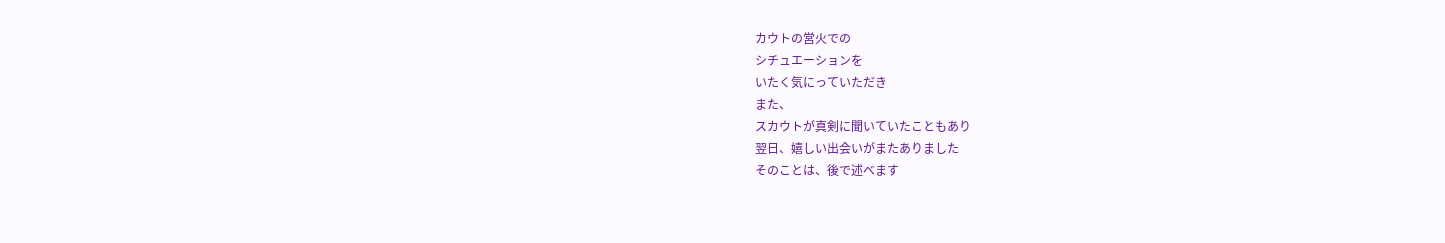カウトの営火での
シチュエーションを
いたく気にっていただき
また、
スカウトが真剣に聞いていたこともあり
翌日、嬉しい出会いがまたありました
そのことは、後で述べます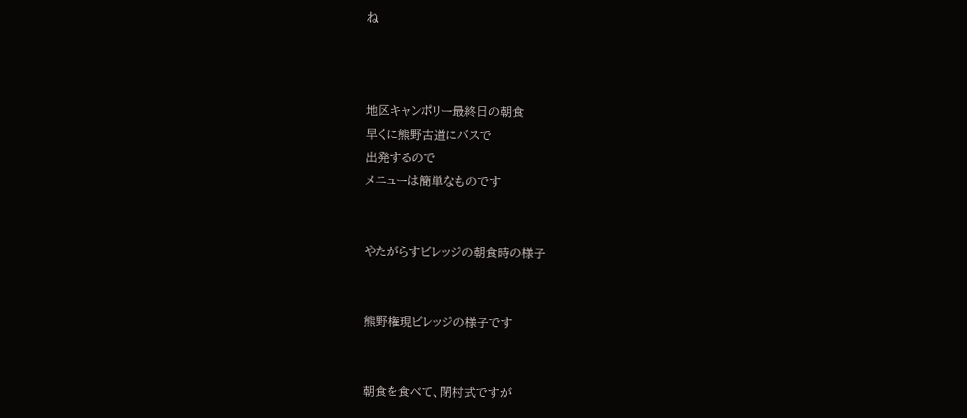ね



地区キャンポリー最終日の朝食
早くに熊野古道にバスで
出発するので
メニューは簡単なものです


やたがらすビレッジの朝食時の様子


熊野権現ビレッジの様子です


朝食を食べて、閉村式ですが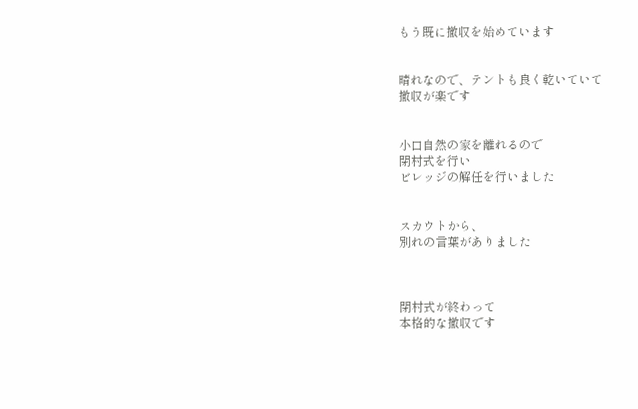もう既に撤収を始めています


晴れなので、テントも良く乾いていて
撤収が楽です


小口自然の家を離れるので
閉村式を行い
ビレッジの解任を行いました


スカウトから、
別れの言葉がありました



閉村式が終わって
本格的な撤収です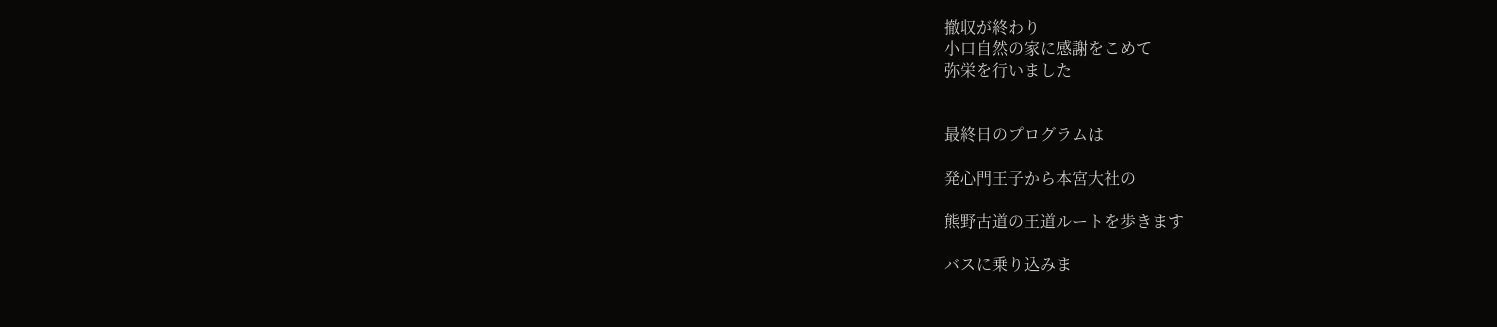撤収が終わり
小口自然の家に感謝をこめて
弥栄を行いました


最終日のプログラムは

発心門王子から本宮大社の

熊野古道の王道ルートを歩きます

バスに乗り込みま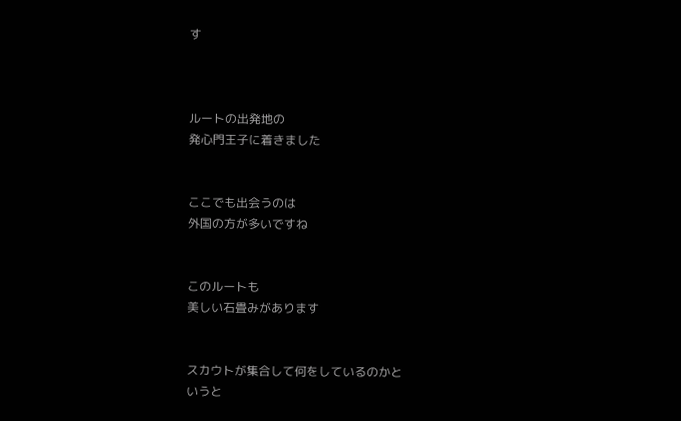す



ルートの出発地の
発心門王子に着きました


ここでも出会うのは
外国の方が多いですね


このルートも
美しい石畳みがあります


スカウトが集合して何をしているのかと
いうと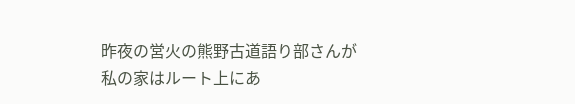昨夜の営火の熊野古道語り部さんが
私の家はルート上にあ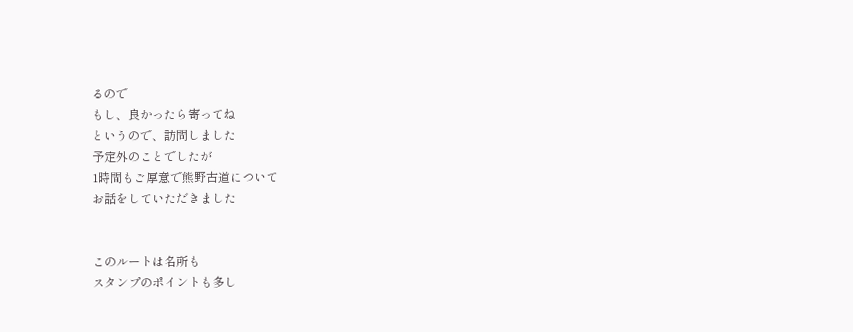るので
もし、良かったら寄ってね
というので、訪問しました
予定外のことでしたが
1時間もご厚意で熊野古道について
お話をしていただきました


このルートは名所も
スタンプのポイントも多し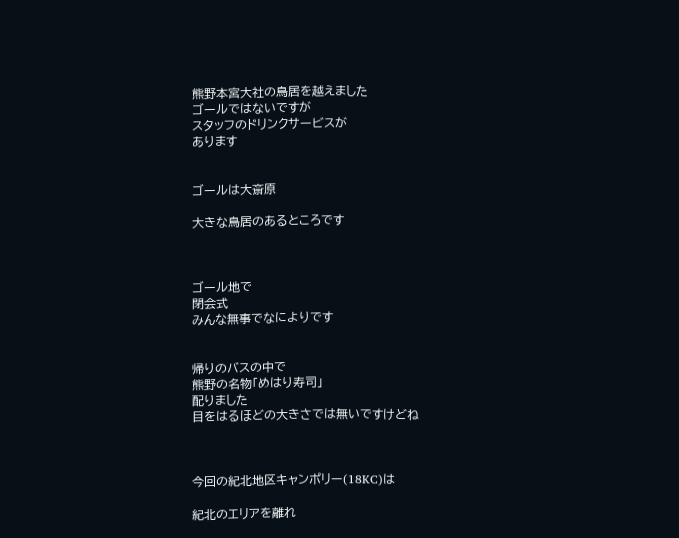熊野本宮大社の鳥居を越えました
ゴールではないですが
スタッフのドリンクサービスが
あります


ゴールは大斎原

大きな鳥居のあるところです



ゴール地で
閉会式
みんな無事でなによりです


帰りのバスの中で
熊野の名物「めはり寿司」
配りました
目をはるほどの大きさでは無いですけどね



今回の紀北地区キャンポリー(18KC)は

紀北のエリアを離れ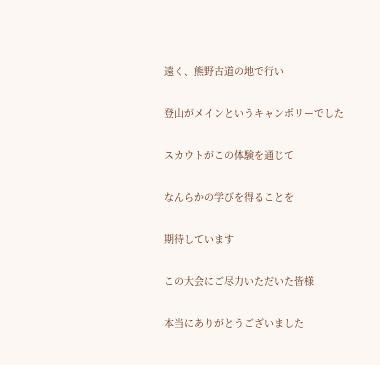遠く、熊野古道の地で行い

登山がメインというキャンポリーでした

スカウトがこの体験を通じて

なんらかの学びを得ることを

期待しています

この大会にご尽力いただいた皆様

本当にありがとうございました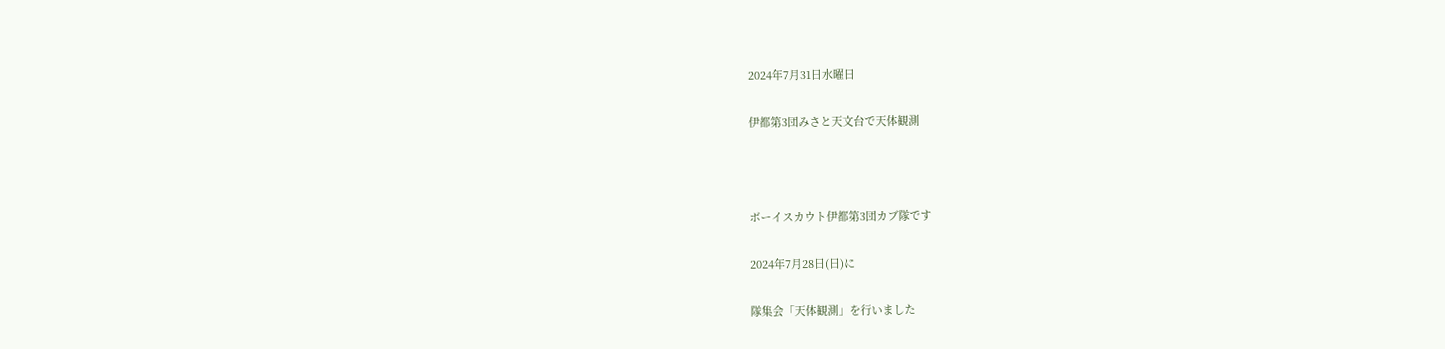2024年7月31日水曜日

伊都第3団みさと天文台で天体観測



ボーイスカウト伊都第3団カブ隊です

2024年7月28日(日)に

隊集会「天体観測」を行いました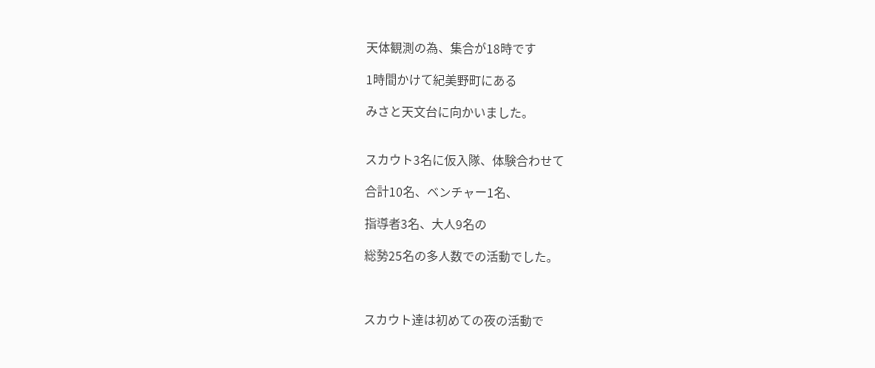天体観測の為、集合が18時です

1時間かけて紀美野町にある

みさと天文台に向かいました。


スカウト3名に仮入隊、体験合わせて

合計10名、ベンチャー1名、

指導者3名、大人9名の

総勢25名の多人数での活動でした。



スカウト達は初めての夜の活動で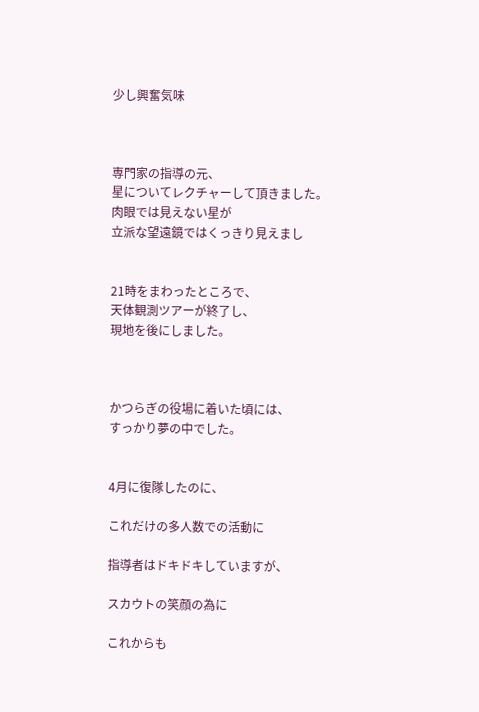少し興奮気味



専門家の指導の元、
星についてレクチャーして頂きました。
肉眼では見えない星が
立派な望遠鏡ではくっきり見えまし


21時をまわったところで、
天体観測ツアーが終了し、
現地を後にしました。



かつらぎの役場に着いた頃には、
すっかり夢の中でした。


4月に復隊したのに、

これだけの多人数での活動に

指導者はドキドキしていますが、

スカウトの笑顔の為に

これからも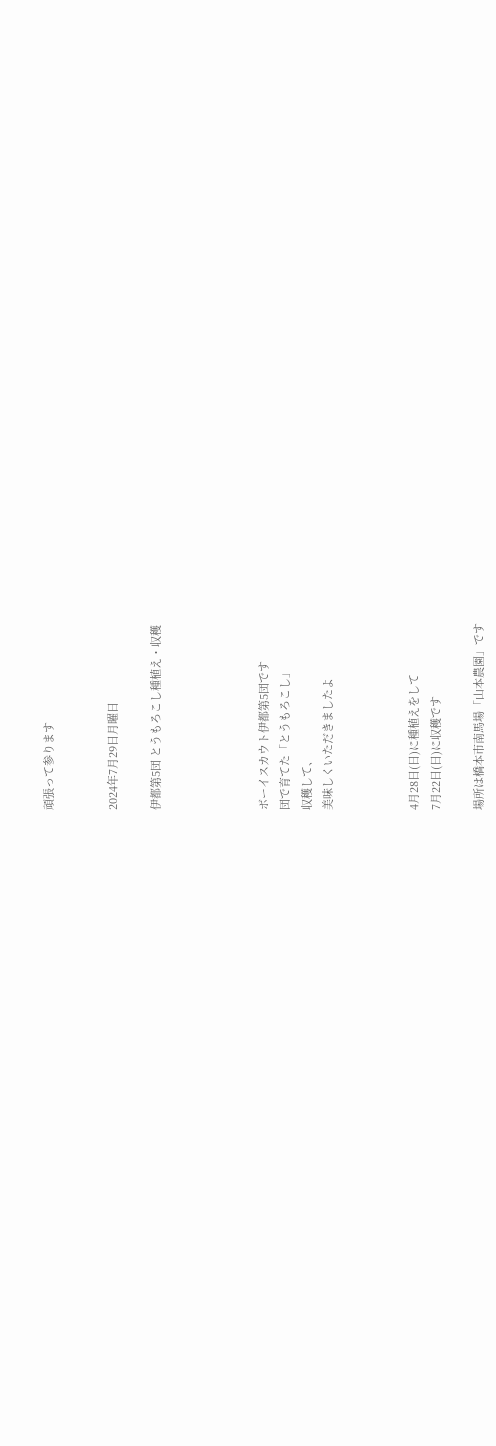頑張って参ります


2024年7月29日月曜日

伊都第5団 とうもろこし種植え・収穫




ボーイスカウト伊都第5団です
団で育てた「とうもろこし」
収穫して、
美味しくいただきましたよ



4月28日(日)に種植えをして
7月22日(日)に収穫です

場所は橋本市南馬場「山本農園」です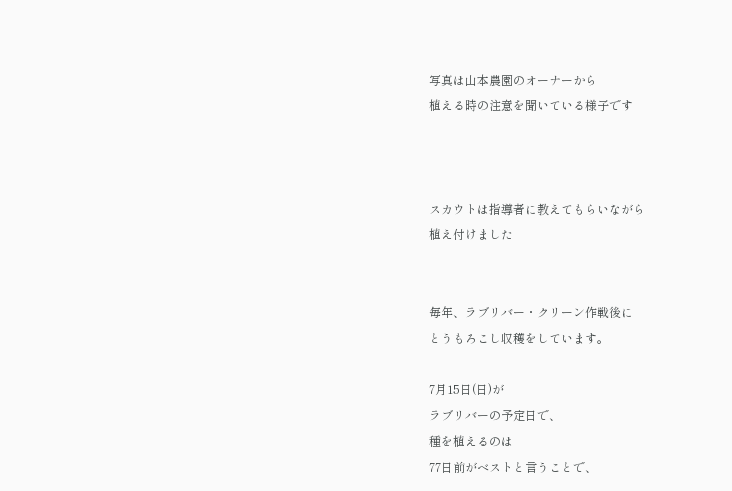写真は山本農園のオーナーから
植える時の注意を聞いている様子です



スカウトは指導者に教えてもらいながら
植え付けました


毎年、ラブリバー・クリーン作戦後に
とうもろこし収穫をしています。

7月15日(日)が
ラブリバーの予定日で、
種を植えるのは
77日前がベストと言うことで、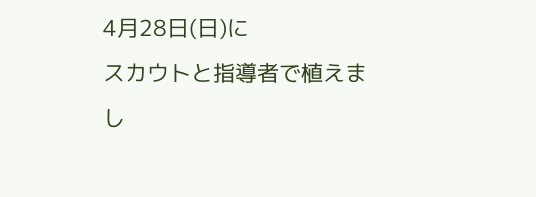4月28日(日)に
スカウトと指導者で植えまし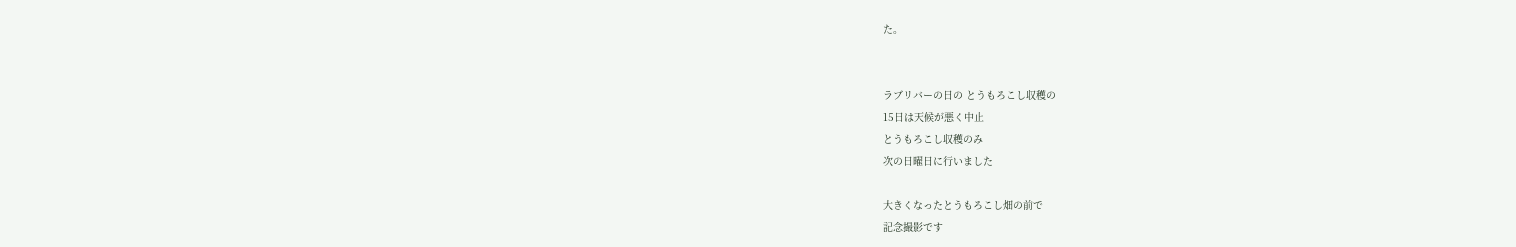た。


ラブリバーの日の とうもろこし収穫の
15日は天候が悪く中止
とうもろこし収穫のみ
次の日曜日に行いました

大きくなったとうもろこし畑の前で
記念撮影です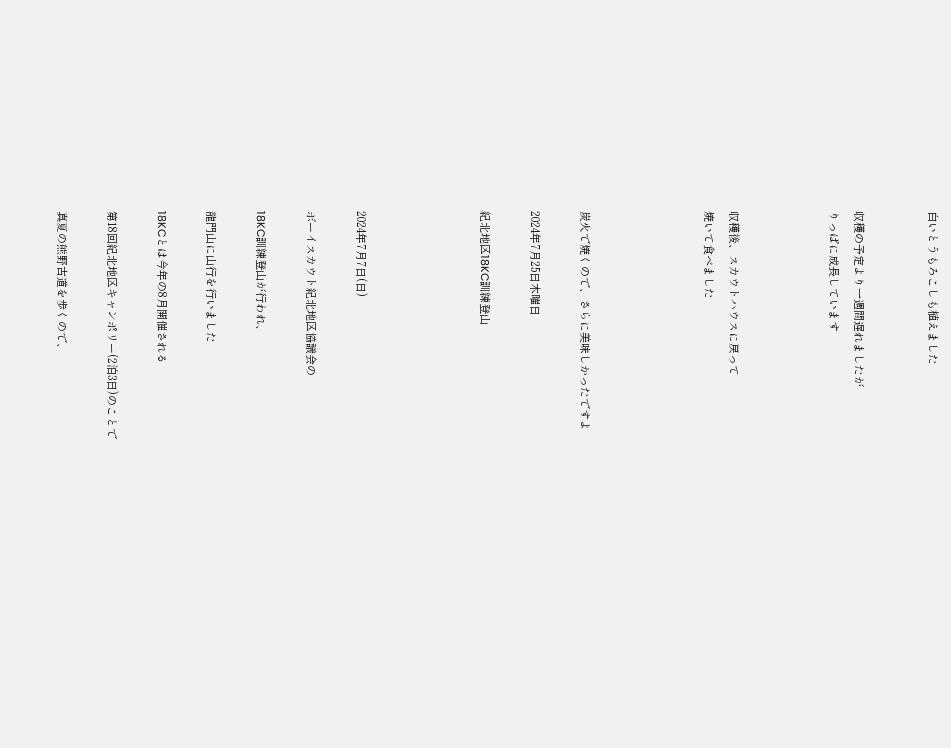白いとうもろこしも植えました


収穫の予定より一週間遅れましたが
りっぱに成長しています



収穫後、スカウトハウスに戻って
焼いて食べました




炭火で焼くので、さらに美味しかったですよ

2024年7月25日木曜日

紀北地区18KC訓練登山




2024年7月7日(日)

ボーイスカウト紀北地区協議会の

18KC訓練登山が行われ、

龍門山に山行を行いました

18KCとは今年の8月開催される

第18回紀北地区キャンポリー(2泊3日)のことで

真夏の熊野古道を歩くので、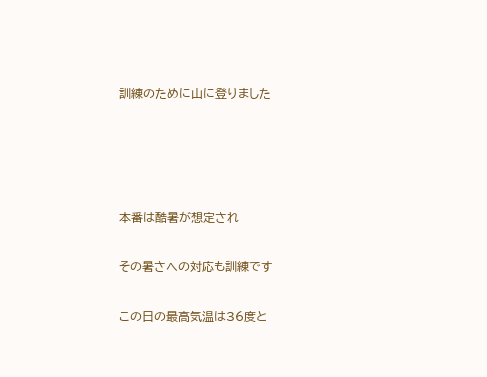訓練のために山に登りました




本番は酷暑が想定され

その暑さへの対応も訓練です

この日の最高気温は36度と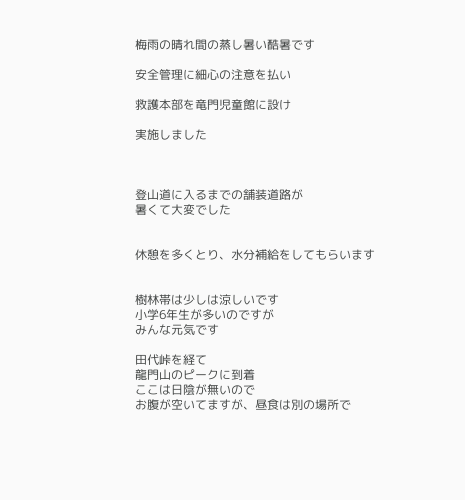梅雨の晴れ間の蒸し暑い酷暑です

安全管理に細心の注意を払い

救護本部を竜門児童館に設け

実施しました



登山道に入るまでの舗装道路が
暑くて大変でした


休憩を多くとり、水分補給をしてもらいます


樹林帯は少しは涼しいです
小学6年生が多いのですが
みんな元気です

田代峠を経て
龍門山のピークに到着
ここは日陰が無いので
お腹が空いてますが、昼食は別の場所で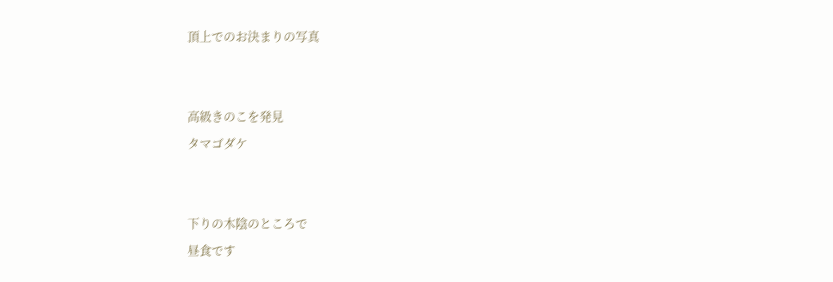頂上でのお決まりの写真


高級きのこを発見
タマゴダケ


下りの木陰のところで
昼食です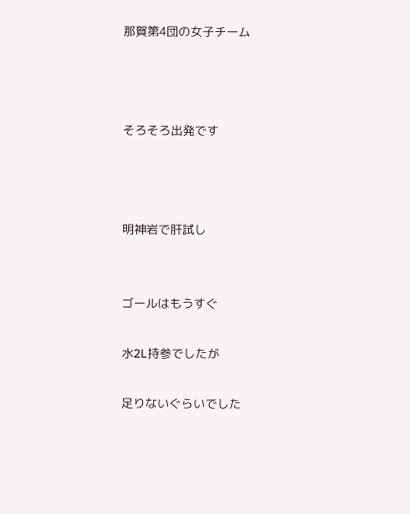那賀第4団の女子チーム



そろそろ出発です



明神岩で肝試し


ゴールはもうすぐ

水2L持参でしたが

足りないぐらいでした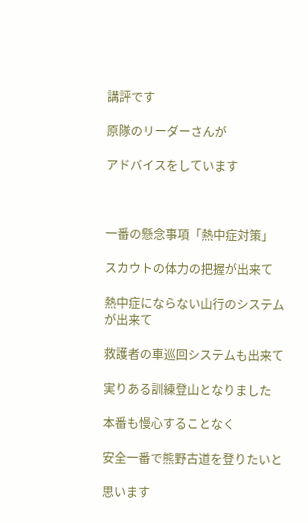講評です

原隊のリーダーさんが

アドバイスをしています



一番の懸念事項「熱中症対策」

スカウトの体力の把握が出来て

熱中症にならない山行のシステムが出来て

救護者の車巡回システムも出来て

実りある訓練登山となりました

本番も慢心することなく

安全一番で熊野古道を登りたいと

思います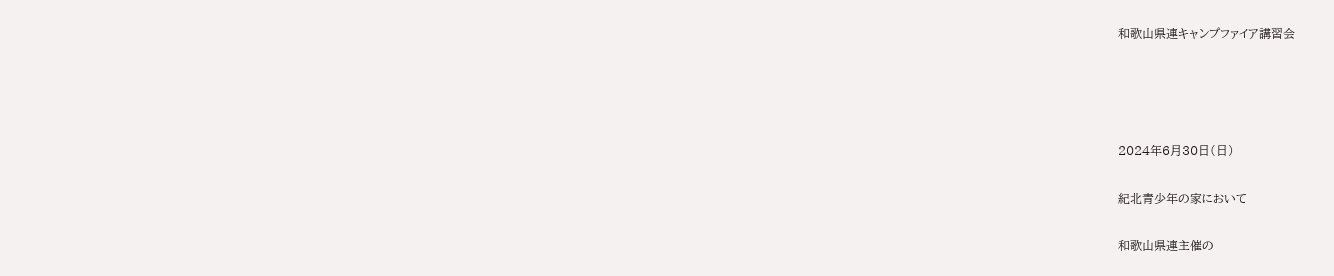和歌山県連キャンプファイア講習会




2024年6月30日(日)

紀北青少年の家において

和歌山県連主催の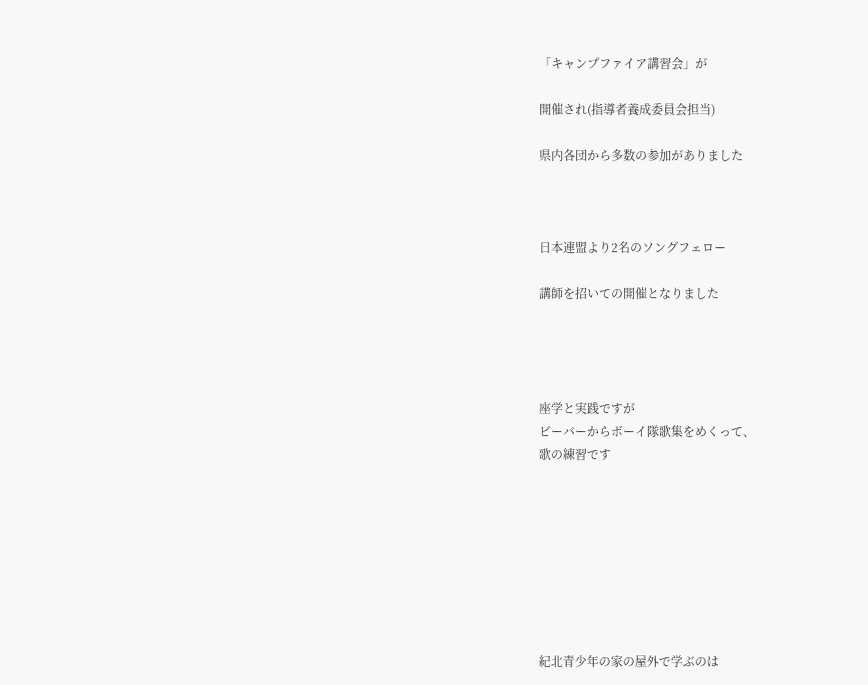「キャンプファイア講習会」が

開催され(指導者養成委員会担当)

県内各団から多数の参加がありました



日本連盟より2名のソングフェロー

講師を招いての開催となりました




座学と実践ですが
ビーバーからボーイ隊歌集をめくって、
歌の練習です








紀北青少年の家の屋外で学ぶのは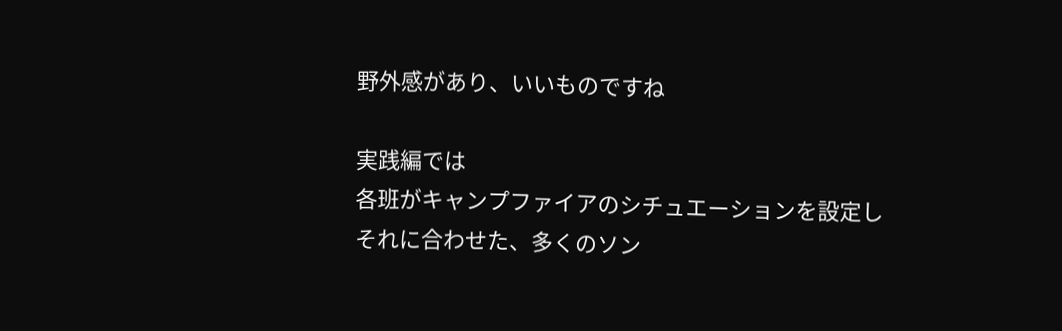野外感があり、いいものですね

実践編では
各班がキャンプファイアのシチュエーションを設定し
それに合わせた、多くのソン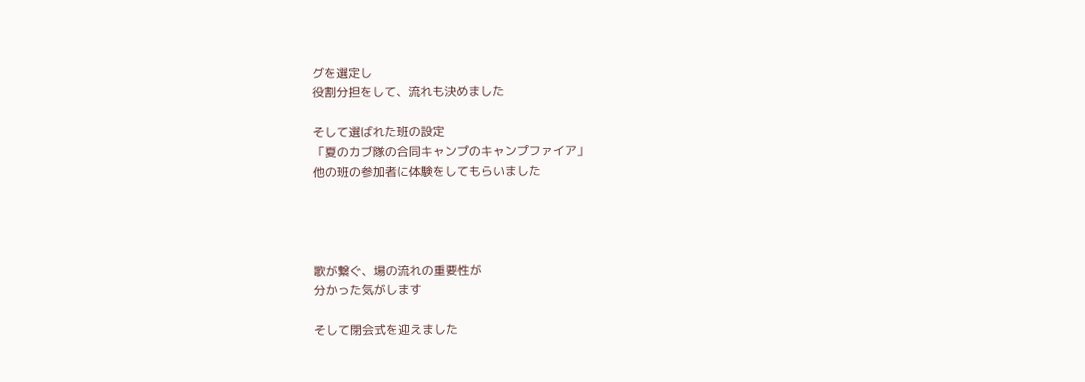グを選定し
役割分担をして、流れも決めました

そして選ばれた班の設定
「夏のカブ隊の合同キャンプのキャンプファイア」
他の班の参加者に体験をしてもらいました




歌が繋ぐ、場の流れの重要性が
分かった気がします

そして閉会式を迎えました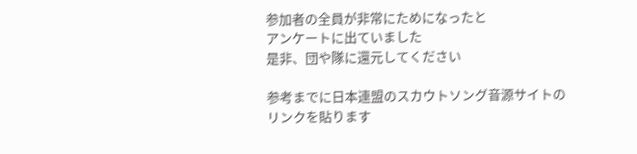参加者の全員が非常にためになったと
アンケートに出ていました
是非、団や隊に還元してください

参考までに日本連盟のスカウトソング音源サイトの
リンクを貼ります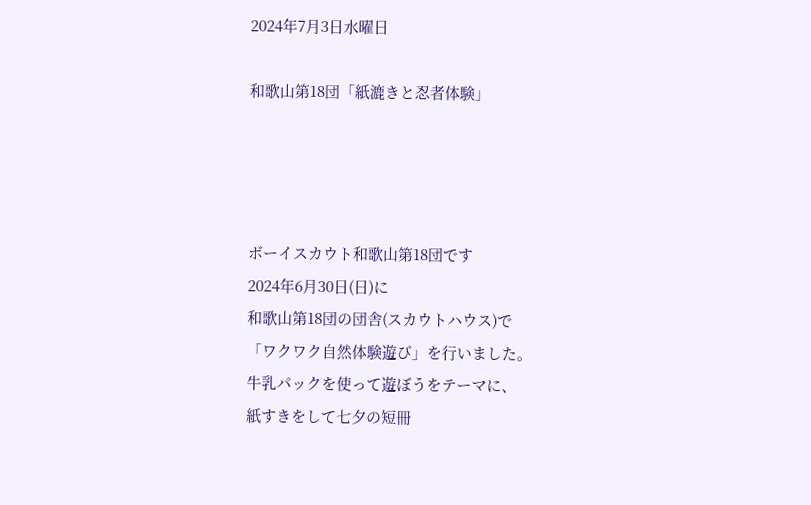2024年7月3日水曜日

和歌山第18団「紙漉きと忍者体験」




ボーイスカウト和歌山第18団です
2024年6月30日(日)に
和歌山第18団の団舎(スカウトハウス)で
「ワクワク自然体験遊び」を行いました。
牛乳パックを使って遊ぼうをテーマに、
紙すきをして七夕の短冊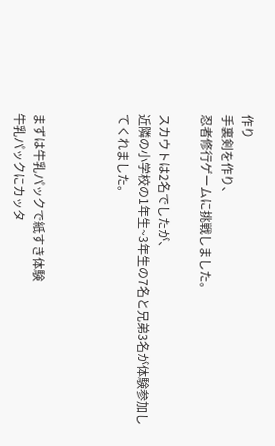作り
手裏剣を作り、
忍者修行ゲームに挑戦しました。

スカウトは2名でしたが、
近隣の小学校の1年生~3年生の7名と兄弟3名が体験参加してくれました。



まずは牛乳パックで紙すき体験
牛乳パックにカッタ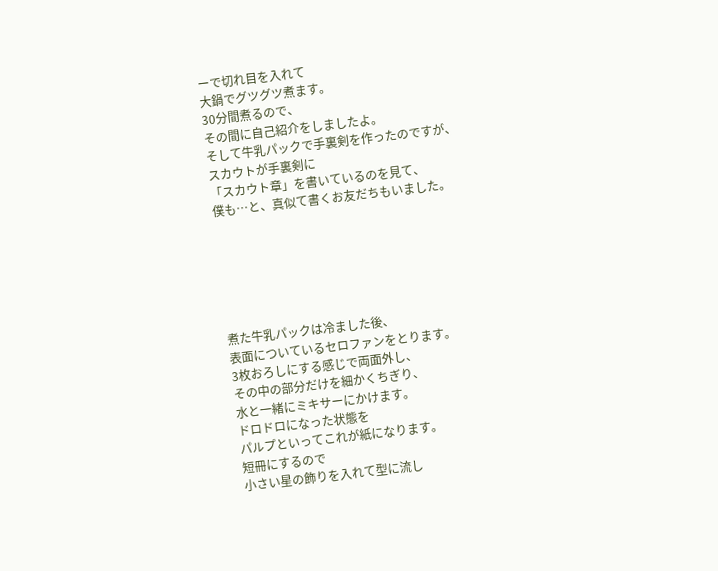ーで切れ目を入れて
大鍋でグツグツ煮ます。
30分間煮るので、
その間に自己紹介をしましたよ。
そして牛乳パックで手裏剣を作ったのですが、
スカウトが手裏剣に
「スカウト章」を書いているのを見て、
僕も…と、真似て書くお友だちもいました。






煮た牛乳パックは冷ました後、
表面についているセロファンをとります。
3枚おろしにする感じで両面外し、
その中の部分だけを細かくちぎり、
水と一緒にミキサーにかけます。
ドロドロになった状態を
パルプといってこれが紙になります。
短冊にするので
小さい星の飾りを入れて型に流し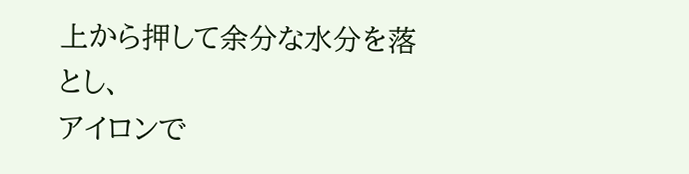上から押して余分な水分を落とし、
アイロンで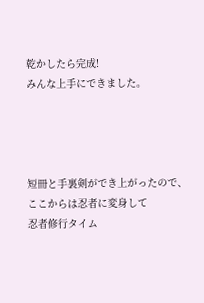乾かしたら完成!
みんな上手にできました。




短冊と手裏剣ができ上がったので、
ここからは忍者に変身して
忍者修行タイム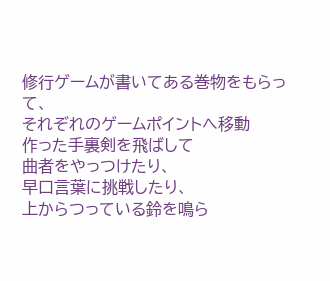修行ゲームが書いてある巻物をもらって、
それぞれのゲームポイントへ移動
作った手裏剣を飛ばして
曲者をやっつけたり、
早口言葉に挑戦したり、
上からつっている鈴を鳴ら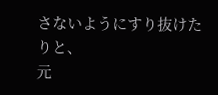さないようにすり抜けたりと、
元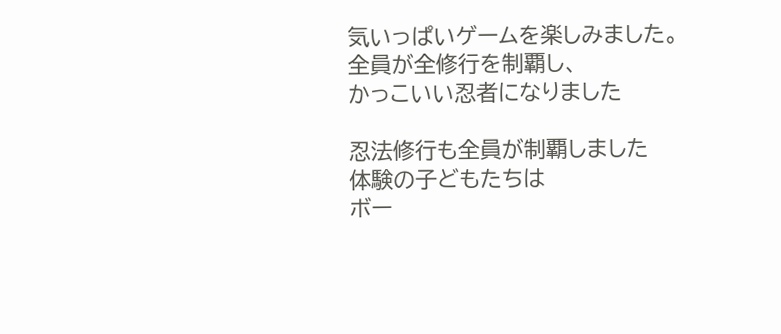気いっぱいゲームを楽しみました。
全員が全修行を制覇し、
かっこいい忍者になりました

忍法修行も全員が制覇しました
体験の子どもたちは
ボー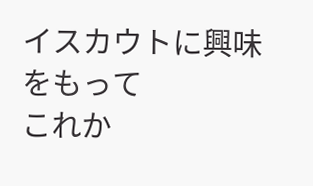イスカウトに興味をもって
これか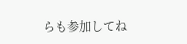らも参加してね